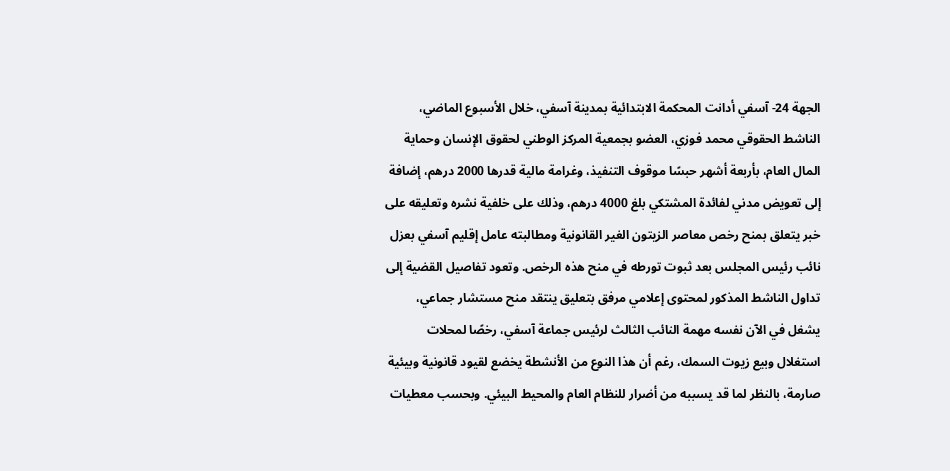الجهة 24- آسفي أدانت المحكمة الابتدائية بمدينة آسفي، خلال الأسبوع الماضي، الناشط الحقوقي محمد فوزي، العضو بجمعية المركز الوطني لحقوق الإنسان وحماية المال العام، بأربعة أشهر حبسًا موقوف التنفيذ، وغرامة مالية قدرها 2000 درهم، إضافة إلى تعويض مدني لفائدة المشتكي بلغ 4000 درهم، وذلك على خلفية نشره وتعليقه على خبر يتعلق بمنح رخص معاصر الزيتون الغير القانونية ومطالبته عامل إقليم آسفي بعزل نائب رئيس المجلس بعد ثبوت تورطه في منح هذه الرخص. وتعود تفاصيل القضية إلى تداول الناشط المذكور لمحتوى إعلامي مرفق بتعليق ينتقد منح مستشار جماعي، يشغل في الآن نفسه مهمة النائب الثالث لرئيس جماعة آسفي، رخصًا لمحلات استغلال وبيع زيوت السمك، رغم أن هذا النوع من الأنشطة يخضع لقيود قانونية وبيئية صارمة، بالنظر لما قد يسببه من أضرار للنظام العام والمحيط البيئي. وبحسب معطيات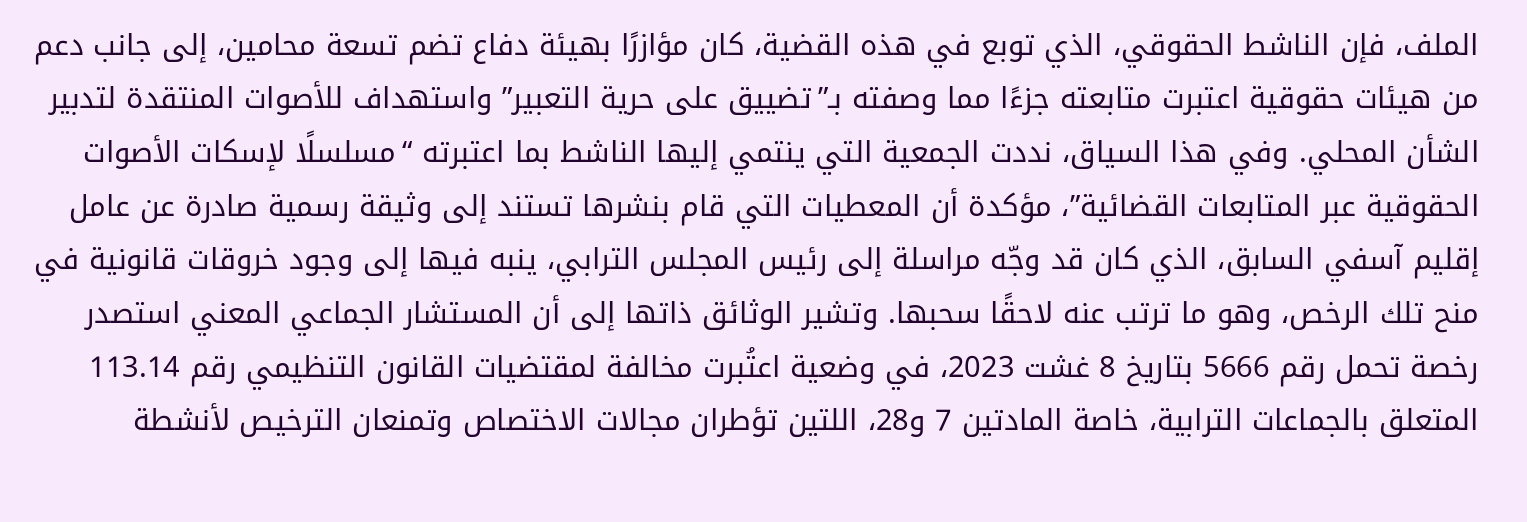الملف، فإن الناشط الحقوقي، الذي توبع في هذه القضية، كان مؤازرًا بهيئة دفاع تضم تسعة محامين، إلى جانب دعم من هيئات حقوقية اعتبرت متابعته جزءًا مما وصفته بـ”تضييق على حرية التعبير” واستهداف للأصوات المنتقدة لتدبير الشأن المحلي. وفي هذا السياق، نددت الجمعية التي ينتمي إليها الناشط بما اعتبرته “مسلسلًا لإسكات الأصوات الحقوقية عبر المتابعات القضائية”، مؤكدة أن المعطيات التي قام بنشرها تستند إلى وثيقة رسمية صادرة عن عامل إقليم آسفي السابق، الذي كان قد وجّه مراسلة إلى رئيس المجلس الترابي، ينبه فيها إلى وجود خروقات قانونية في منح تلك الرخص، وهو ما ترتب عنه لاحقًا سحبها. وتشير الوثائق ذاتها إلى أن المستشار الجماعي المعني استصدر رخصة تحمل رقم 5666 بتاريخ 8 غشت 2023، في وضعية اعتُبرت مخالفة لمقتضيات القانون التنظيمي رقم 113.14 المتعلق بالجماعات الترابية، خاصة المادتين 7 و28، اللتين تؤطران مجالات الاختصاص وتمنعان الترخيص لأنشطة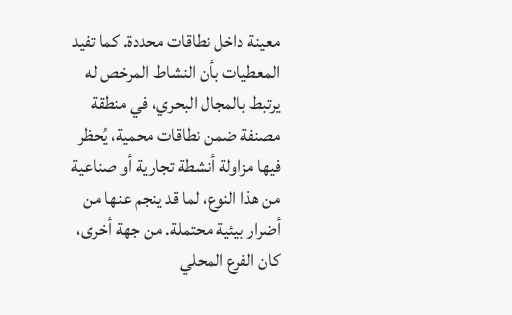معينة داخل نطاقات محددة. كما تفيد المعطيات بأن النشاط المرخص له يرتبط بالمجال البحري، في منطقة مصنفة ضمن نطاقات محمية، يُحظر فيها مزاولة أنشطة تجارية أو صناعية من هذا النوع، لما قد ينجم عنها من أضرار بيئية محتملة. من جهة أخرى، كان الفرع المحلي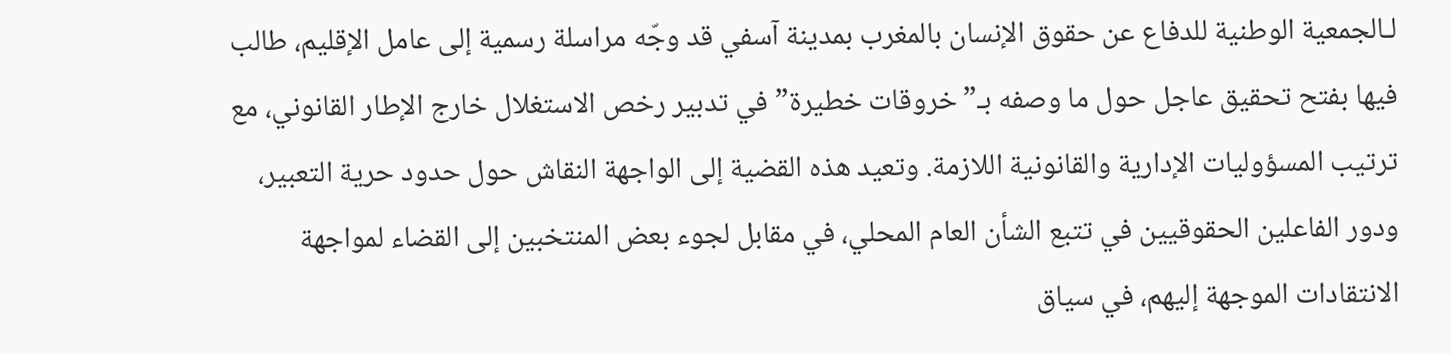لـالجمعية الوطنية للدفاع عن حقوق الإنسان بالمغرب بمدينة آسفي قد وجّه مراسلة رسمية إلى عامل الإقليم، طالب فيها بفتح تحقيق عاجل حول ما وصفه بـ”خروقات خطيرة” في تدبير رخص الاستغلال خارج الإطار القانوني، مع ترتيب المسؤوليات الإدارية والقانونية اللازمة. وتعيد هذه القضية إلى الواجهة النقاش حول حدود حرية التعبير، ودور الفاعلين الحقوقيين في تتبع الشأن العام المحلي، في مقابل لجوء بعض المنتخبين إلى القضاء لمواجهة الانتقادات الموجهة إليهم، في سياق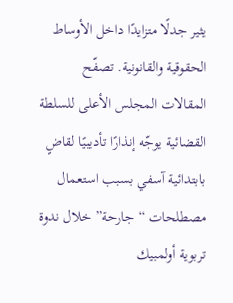يثير جدلًا متزايدًا داخل الأوساط الحقوقية والقانونية. تصفّح المقالات المجلس الأعلى للسلطة القضائية يوجّه إنذارًا تأديبيًا لقاضٍ بابتدائية آسفي بسبب استعمال مصطلحات “جارحة” خلال ندوة تربوية أولمبيك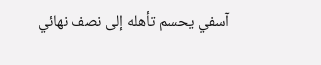آسفي يحسم تأهله إلى نصف نهائي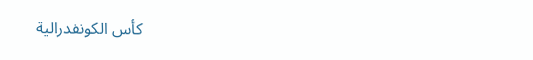كأس الكونفدرالية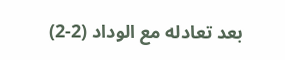بعد تعادله مع الوداد (2-2)